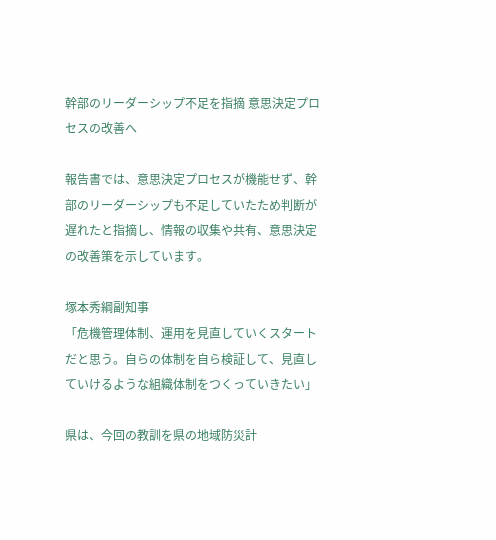幹部のリーダーシップ不足を指摘 意思決定プロセスの改善へ

報告書では、意思決定プロセスが機能せず、幹部のリーダーシップも不足していたため判断が遅れたと指摘し、情報の収集や共有、意思決定の改善策を示しています。

塚本秀綱副知事
「危機管理体制、運用を見直していくスタートだと思う。自らの体制を自ら検証して、見直していけるような組織体制をつくっていきたい」

県は、今回の教訓を県の地域防災計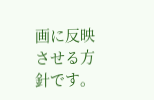画に反映させる方針です。